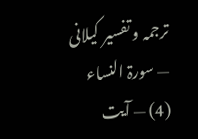ترجمہ و تفسیر کیلانی — سورۃ النساء (4) — آیت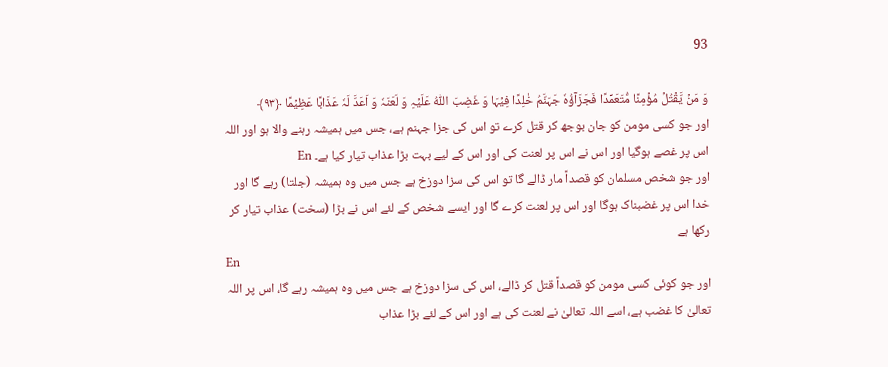93

وَ مَنۡ یَّقۡتُلۡ مُؤۡمِنًا مُّتَعَمِّدًا فَجَزَآؤُہٗ جَہَنَّمُ خٰلِدًا فِیۡہَا وَ غَضِبَ اللّٰہُ عَلَیۡہِ وَ لَعَنَہٗ وَ اَعَدَّ لَہٗ عَذَابًا عَظِیۡمًا ﴿۹۳﴾
اور جو کسی مومن کو جان بوجھ کر قتل کرے تو اس کی جزا جہنم ہے، جس میں ہمیشہ رہنے والا ہو اور اللہ اس پر غصے ہوگیا اور اس نے اس پر لعنت کی اور اس کے لیے بہت بڑا عذاب تیار کیا ہے۔ En
اور جو شخص مسلمان کو قصداً مار ڈالے گا تو اس کی سزا دوزخ ہے جس میں وہ ہمیشہ (جلتا) رہے گا اور خدا اس پر غضبناک ہوگا اور اس پر لعنت کرے گا اور ایسے شخص کے لئے اس نے بڑا (سخت) عذاب تیار کر رکھا ہے
En
اور جو کوئی کسی مومن کو قصداً قتل کر ڈالے، اس کی سزا دوزخ ہے جس میں وه ہمیشہ رہے گا، اس پر اللہ تعالیٰ کا غضب ہے، اسے اللہ تعالیٰ نے لعنت کی ہے اور اس کے لئے بڑا عذاب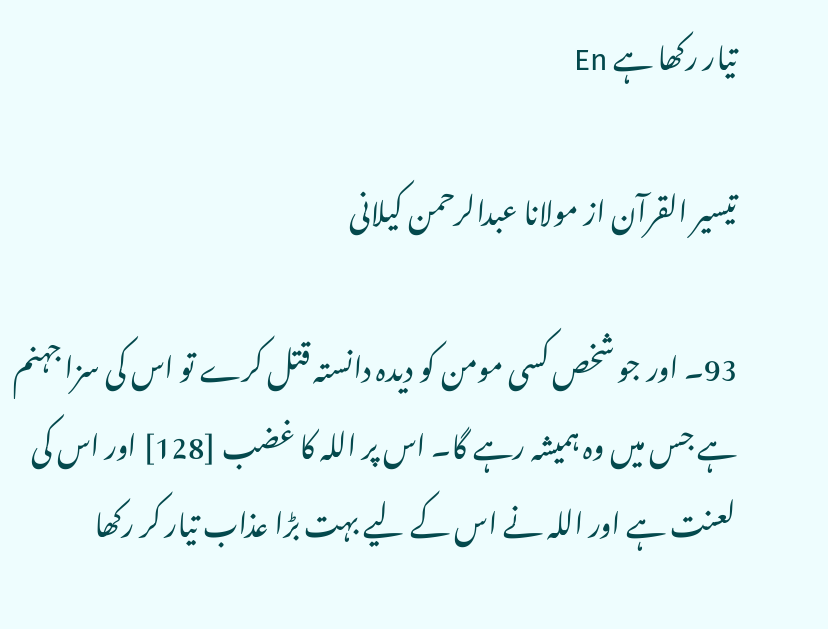تیار رکھا ہے En

تيسير القرآن از مولانا عبدالرحمن کیلانی

93۔ اور جو شخص کسی مومن کو دیدہ دانستہ قتل کرے تو اس کی سزا جہنم ہے جس میں وہ ہمیشہ رہے گا۔ اس پر اللہ کا غضب [128] اور اس کی لعنت ہے اور اللہ نے اس کے لیے بہت بڑا عذاب تیار کر رکھا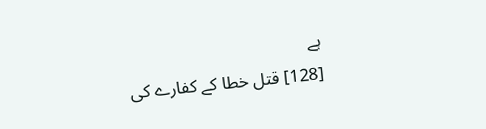ہے
[128] قتل خطا کے کفارے کی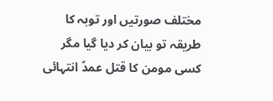مختلف صورتیں اور توبہ کا طریقہ تو بیان کر دیا گیا مگر کسی مومن کا قتل عمدً انتہائی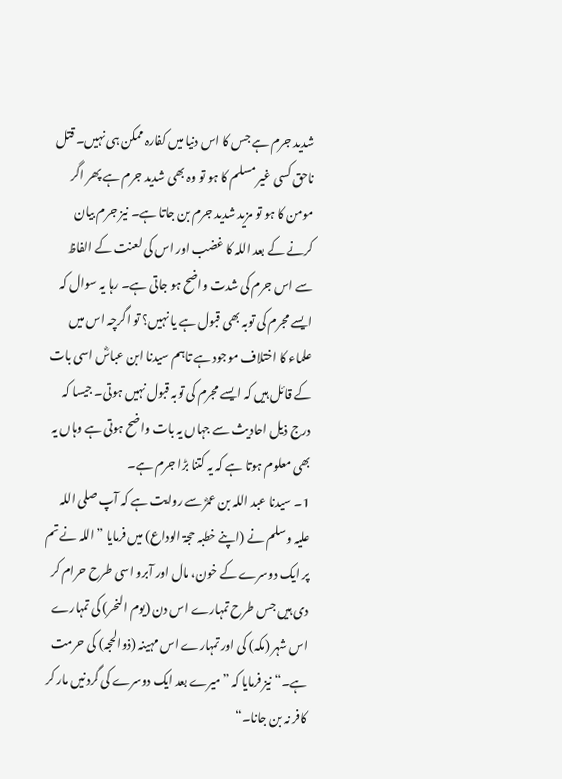شدید جرم ہے جس کا اس دنیا میں کفارہ ممکن ہی نہیں۔ قتل ناحق کسی غیر مسلم کا ہو تو وہ بھی شدید جرم ہے پھر اگر مومن کا ہو تو مزید شدید جرم بن جاتا ہے۔ نیز جرم بیان کرنے کے بعد اللہ کا غضب اور اس کی لعنت کے الفاظ سے اس جرم کی شدت واضح ہو جاتی ہے۔ رہا یہ سوال کہ ایسے مجرم کی توبہ بھی قبول ہے یا نہیں؟ تو اگرچہ اس میں علماء کا اختلاف موجود ہے تاہم سیدنا ابن عباسؓ اسی بات کے قائل ہیں کہ ایسے مجرم کی توبہ قبول نہیں ہوتی۔ جیسا کہ درج ذیل احادیث سے جہاں یہ بات واضح ہوتی ہے وہاں یہ بھی معلوم ہوتا ہے کہ یہ کتنا بڑا جرم ہے۔
1۔ سیدنا عبد اللہ بن عمرؓ سے روایت ہے کہ آپ صلی اللہ علیہ وسلم نے (اپنے خطبہ حجۃ الوداع) میں فرمایا ”اللہ نے تم پر ایک دوسرے کے خون، مال اور آبرو اسی طرح حرام کر دی ہیں جس طرح تمہارے اس دن (یوم النحر) کی تمہارے اس شہر (مکہ) کی اور تمہارے اس مہینہ (ذوالحجہ) کی حرمت ہے۔“ نیز فرمایا کہ ”میرے بعد ایک دوسرے کی گردنیں مار کر کافر نہ بن جانا۔“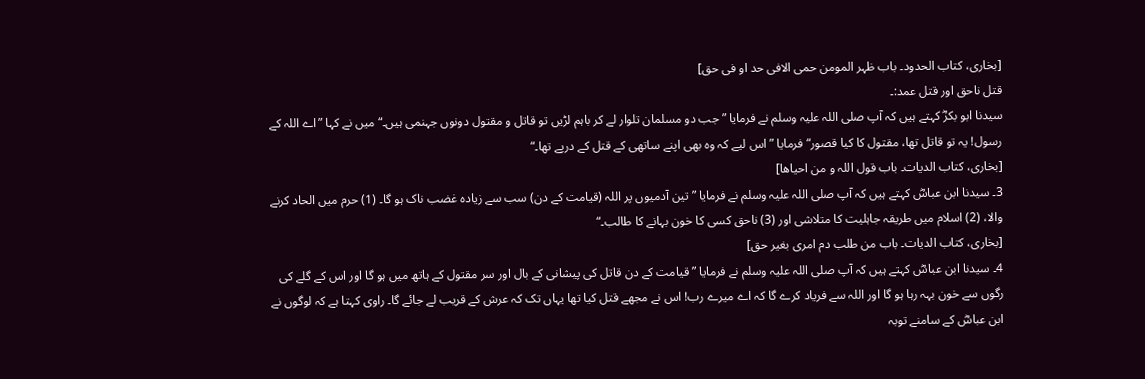[بخاری، کتاب الحدود۔ باب ظہر المومن حمی الافی حد او فی حق]
قتل ناحق اور قتل عمد:۔
سیدنا ابو بکرؓ کہتے ہیں کہ آپ صلی اللہ علیہ وسلم نے فرمایا ”جب دو مسلمان تلوار لے کر باہم لڑیں تو قاتل و مقتول دونوں جہنمی ہیں۔“ میں نے کہا ”اے اللہ کے رسول! یہ تو قاتل تھا، مقتول کا کیا قصور“ فرمایا ”اس لیے کہ وہ بھی اپنے ساتھی کے قتل کے درپے تھا۔“
[بخاری، کتاب الدیات۔ باب قول اللہ و من احیاھا]
3۔ سیدنا ابن عباسؓ کہتے ہیں کہ آپ صلی اللہ علیہ وسلم نے فرمایا ”تین آدمیوں پر اللہ (قیامت کے دن) سب سے زیادہ غضب ناک ہو گا۔ (1) حرم میں الحاد کرنے والا، (2) اسلام میں طریقہ جاہلیت کا متلاشی اور (3) ناحق کسی کا خون بہانے کا طالب۔“
[بخاری، کتاب الدیات۔ باب من طلب دم امری بغیر حق]
4۔ سیدنا ابن عباسؓ کہتے ہیں کہ آپ صلی اللہ علیہ وسلم نے فرمایا ”قیامت کے دن قاتل کی پیشانی کے بال اور سر مقتول کے ہاتھ میں ہو گا اور اس کے گلے کی رگوں سے خون بہہ رہا ہو گا اور اللہ سے فریاد کرے گا کہ اے میرے رب! اس نے مجھے قتل کیا تھا یہاں تک کہ عرش کے قریب لے جائے گا۔ راوی کہتا ہے کہ لوگوں نے ابن عباسؓ کے سامنے توبہ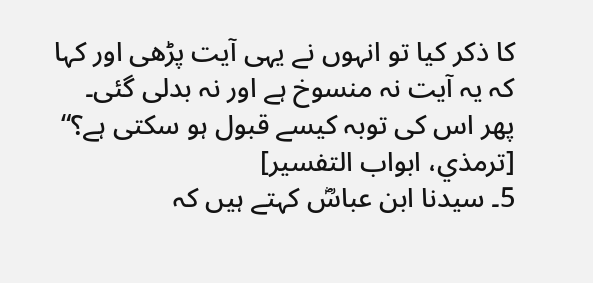کا ذکر کیا تو انہوں نے یہی آیت پڑھی اور کہا کہ یہ آیت نہ منسوخ ہے اور نہ بدلی گئی۔ پھر اس کی توبہ کیسے قبول ہو سکتی ہے؟“ [ترمذي، ابواب التفسير]
5۔ سیدنا ابن عباسؓ کہتے ہیں کہ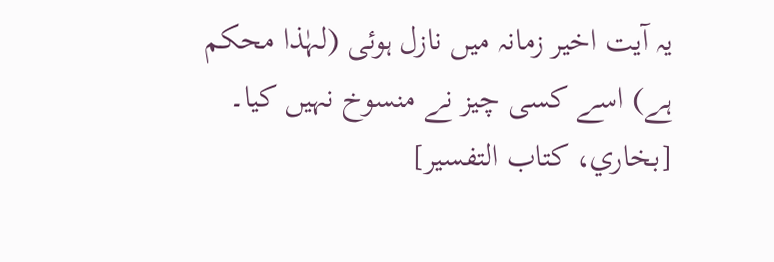یہ آیت اخیر زمانہ میں نازل ہوئی (لہٰذا محکم ہے) اسے کسی چیز نے منسوخ نہیں کیا۔ [بخاري، كتاب التفسير]